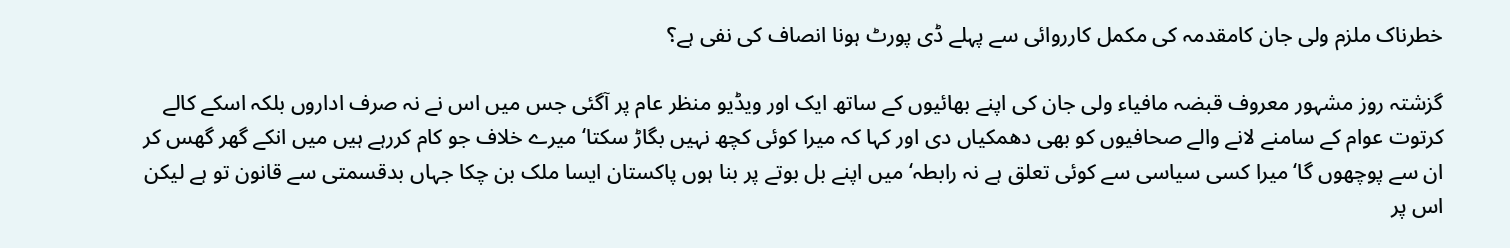خطرناک ملزم ولی جان کامقدمہ کی مکمل کارروائی سے پہلے ڈی پورٹ ہونا انصاف کی نفی ہے؟

گزشتہ روز مشہور معروف قبضہ مافیاء ولی جان کی اپنے بھائیوں کے ساتھ ایک اور ویڈیو منظر عام پر آگئی جس میں اس نے نہ صرف اداروں بلکہ اسکے کالے کرتوت عوام کے سامنے لانے والے صحافیوں کو بھی دھمکیاں دی اور کہا کہ میرا کوئی کچھ نہیں بگاڑ سکتا‘میرے خلاف جو کام کررہے ہیں میں انکے گھر گھس کر ان سے پوچھوں گا‘میرا کسی سیاسی سے کوئی تعلق ہے نہ رابطہ‘ میں اپنے بل بوتے پر بنا ہوں پاکستان ایسا ملک بن چکا جہاں بدقسمتی سے قانون تو ہے لیکن اس پر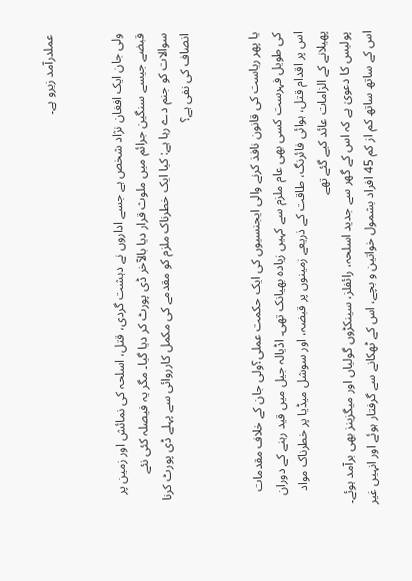عملدرآمد زیرو ہے۔


ولی جان ایک افغان نژاد شخص ہے جسے اداروں نے دہشت گردی، قتل، اسلحہ کی نمائش اور زمین پر قبضے جیسے سنگین جرائم میں ملوث قرار دیا بالآخر ڈی پورٹ کر دیا گیا۔ مگر یہ فیصلہ کئی نئے سوالات کو جنم دے رہا ہے: کیا ایک خطرناک ملزم کو مقدمے کی مکمل کارروائی سے پہلے ڈی پورٹ کرنا انصاف کی نفی ہے؟


یا پھر ریاست کی قانون نافذ کرنے والی ایجنسیوں کی ایک حکمت عملی؟ولی جان کے خلاف مقدمات کی طویل فہرست کسی بھی عام ملزم سے کہیں زیادہ بھیانک تھی۔ اڈیالہ جیل میں قید رہنے کے دوران اس پر اقدام قتل، ہوائی فائرنگ، طاقت کے ذریعے زمینوں پر قبضہ، اور سوشل میڈیا پر خطرناک مواد پھیلانے کے الزامات عائد کیے گئے تھے
پولیس کا دعویٰ ہے کہ اس کے گھر سے جدید اسلحہ، رائفلز، سینکڑوں گولیاں اور میگزینز بھی برآمد ہوئے۔ اس کے ساتھ ساتھ کم از کم 45 افراد بشمول خواتین و بچے، اس کے ٹھکانے سے گرفتار ہوئے اور انہیں غیر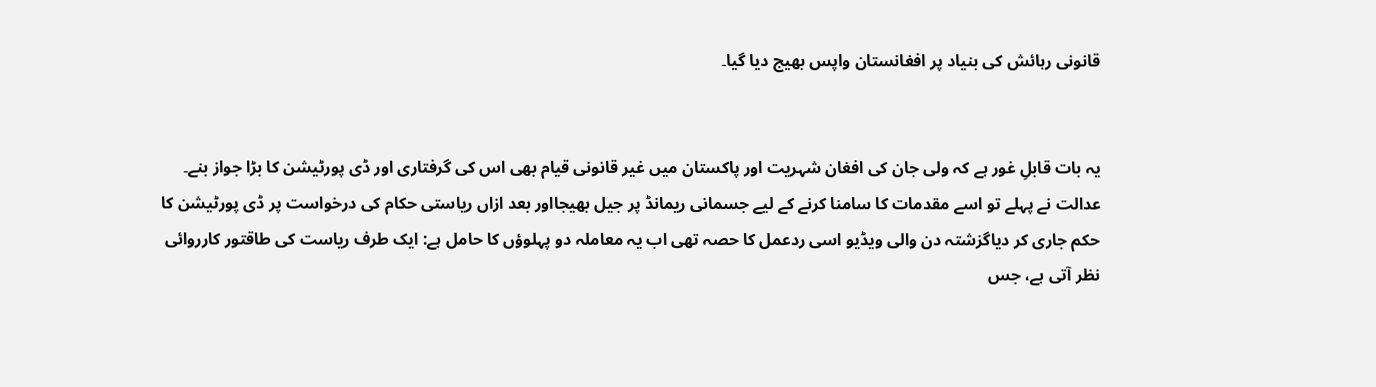قانونی رہائش کی بنیاد پر افغانستان واپس بھیج دیا گیا۔


یہ بات قابلِ غور ہے کہ ولی جان کی افغان شہریت اور پاکستان میں غیر قانونی قیام بھی اس کی گرفتاری اور ڈی پورٹیشن کا بڑا جواز بنے۔ عدالت نے پہلے تو اسے مقدمات کا سامنا کرنے کے لیے جسمانی ریمانڈ پر جیل بھیجااور بعد ازاں ریاستی حکام کی درخواست پر ڈی پورٹیشن کا حکم جاری کر دیاگزشتہ دن والی ویڈیو اسی ردعمل کا حصہ تھی اب یہ معاملہ دو پہلوؤں کا حامل ہے: ایک طرف ریاست کی طاقتور کارروائی نظر آتی ہے، جس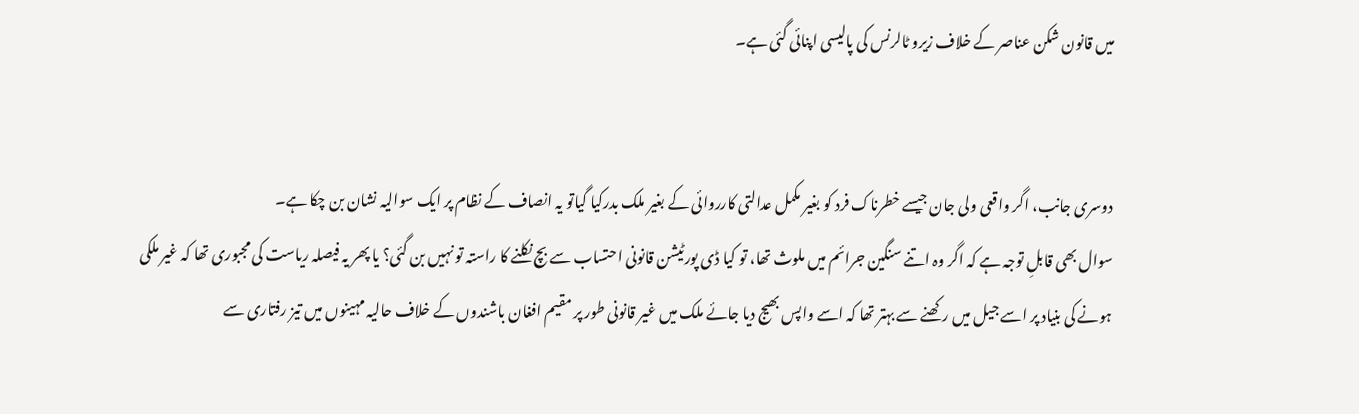میں قانون شکن عناصر کے خلاف زیرو ٹالرنس کی پالیسی اپنائی گئی ہے۔


دوسری جانب، اگر واقعی ولی جان جیسے خطرناک فرد کو بغیر مکمل عدالتی کارروائی کے بغیر ملک بدرکیا گیاتو یہ انصاف کے نظام پر ایک سوالیہ نشان بن چکا ہے۔
سوال بھی قابلِ توجہ ہے کہ اگر وہ اتنے سنگین جرائم میں ملوث تھا، تو کیا ڈی پورٹیشن قانونی احتساب سے بچ نکلنے کا راستہ تو نہیں بن گئی؟ یا پھر یہ فیصلہ ریاست کی مجبوری تھا کہ غیر ملکی ہونے کی بنیاد پر اسے جیل میں رکھنے سے بہتر تھا کہ اسے واپس بھیج دیا جائے ملک میں غیر قانونی طور پر مقیم افغان باشندوں کے خلاف حالیہ مہینوں میں تیز رفتاری سے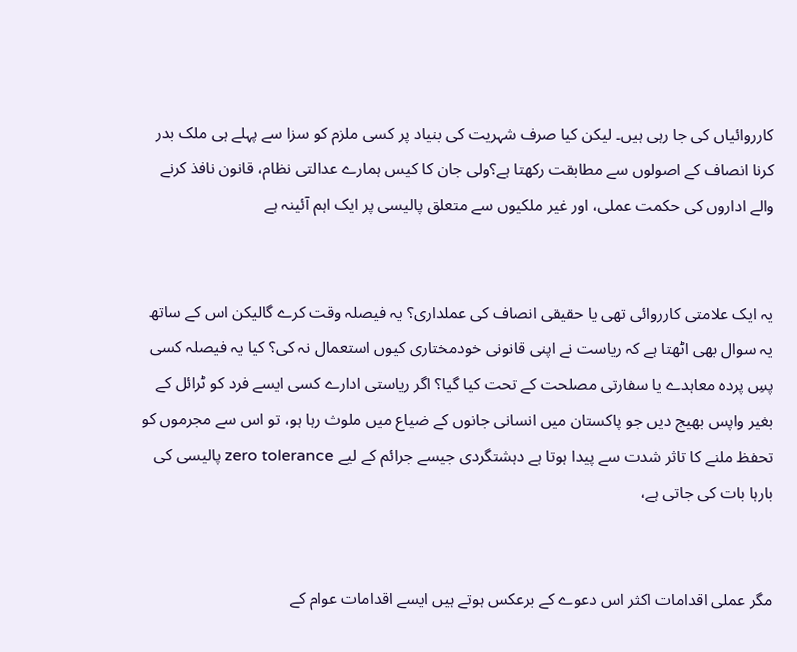کارروائیاں کی جا رہی ہیں۔ لیکن کیا صرف شہریت کی بنیاد پر کسی ملزم کو سزا سے پہلے ہی ملک بدر کرنا انصاف کے اصولوں سے مطابقت رکھتا ہے؟ولی جان کا کیس ہمارے عدالتی نظام، قانون نافذ کرنے والے اداروں کی حکمت عملی، اور غیر ملکیوں سے متعلق پالیسی پر ایک اہم آئینہ ہے


یہ ایک علامتی کارروائی تھی یا حقیقی انصاف کی عملداری؟ یہ فیصلہ وقت کرے گالیکن اس کے ساتھ یہ سوال بھی اٹھتا ہے کہ ریاست نے اپنی قانونی خودمختاری کیوں استعمال نہ کی؟ کیا یہ فیصلہ کسی پسِ پردہ معاہدے یا سفارتی مصلحت کے تحت کیا گیا؟ اگر ریاستی ادارے کسی ایسے فرد کو ٹرائل کے بغیر واپس بھیج دیں جو پاکستان میں انسانی جانوں کے ضیاع میں ملوث رہا ہو، تو اس سے مجرموں کو تحفظ ملنے کا تاثر شدت سے پیدا ہوتا ہے دہشتگردی جیسے جرائم کے لیے zero tolerance پالیسی کی بارہا بات کی جاتی ہے،


مگر عملی اقدامات اکثر اس دعوے کے برعکس ہوتے ہیں ایسے اقدامات عوام کے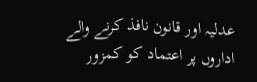عدلیہ اور قانون نافذ کرنے والے اداروں پر اعتماد کو کمزور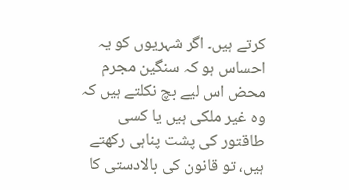کرتے ہیں۔ اگر شہریوں کو یہ احساس ہو کہ سنگین مجرم محض اس لیے بچ نکلتے ہیں کہ وہ غیر ملکی ہیں یا کسی طاقتور کی پشت پناہی رکھتے ہیں، تو قانون کی بالادستی کا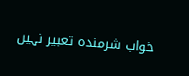خواب شرمندہ تعبیر نہیں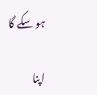ہو سکے گا

اپنا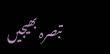تبصرہ بھیجیں